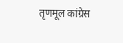तृणमूल कांग्रेस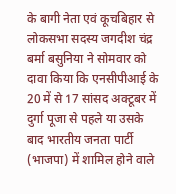के बागी नेता एवं कूचबिहार से लोकसभा सदस्य जगदीश चंद्र बर्मा बसुनिया ने सोमवार को दावा किया कि एनसीपीआई के 20 में से 17 सांसद अक्टूबर में दुर्गा पूजा से पहले या उसके बाद भारतीय जनता पार्टी (भाजपा) में शामिल होने वाले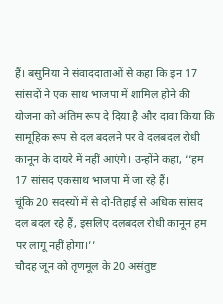हैं। बसुनिया ने संवाददाताओं से कहा कि इन 17 सांसदों ने एक साथ भाजपा में शामिल होने की योजना को अंतिम रूप दे दिया है और दावा किया कि सामूहिक रूप से दल बदलने पर वे दलबदल रोधी कानून के दायरे में नहीं आएंगे। उन्होंने कहा, ‘‘हम 17 सांसद एकसाथ भाजपा में जा रहे हैं।
चूंकि 20 सदस्यों में से दो-तिहाई से अधिक सांसद दल बदल रहे हैं, इसलिए दलबदल रोधी कानून हम पर लागू नहीं होगा।’’
चौदह जून को तृणमूल के 20 असंतुष्ट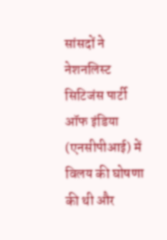सांसदों ने नेशनलिस्ट सिटिजंस पार्टी ऑफ इंडिया (एनसीपीआई) में विलय की घोषणा की थी और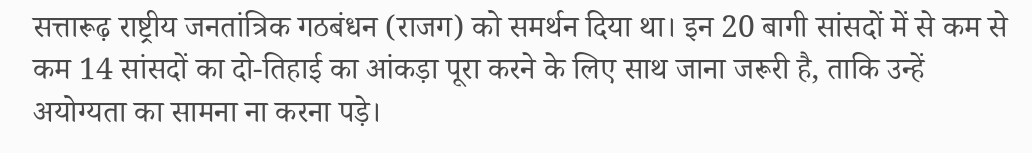सत्तारूढ़ राष्ट्रीय जनतांत्रिक गठबंधन (राजग) को समर्थन दिया था। इन 20 बागी सांसदों में से कम से कम 14 सांसदों का दो-तिहाई का आंकड़ा पूरा करने के लिए साथ जाना जरूरी है, ताकि उन्हें अयोग्यता का सामना ना करना पड़े।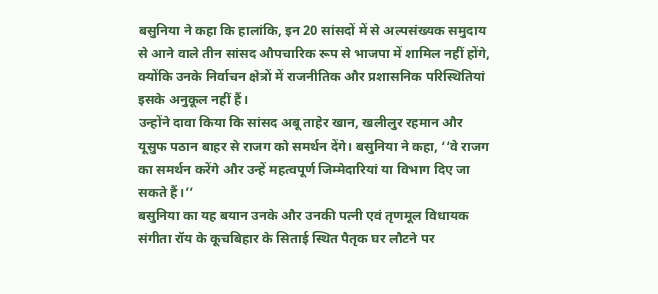बसुनिया ने कहा कि हालांकि, इन 20 सांसदों में से अल्पसंख्यक समुदाय से आने वाले तीन सांसद औपचारिक रूप से भाजपा में शामिल नहीं होंगे, क्योंकि उनके निर्वाचन क्षेत्रों में राजनीतिक और प्रशासनिक परिस्थितियां इसके अनुकूल नहीं हैं।
उन्होंने दावा किया कि सांसद अबू ताहेर खान, खलीलुर रहमान और यूसुफ पठान बाहर से राजग को समर्थन देंगे। बसुनिया ने कहा, ‘‘वे राजग का समर्थन करेंगे और उन्हें महत्वपूर्ण जिम्मेदारियां या विभाग दिए जा सकते हैं।’’
बसुनिया का यह बयान उनके और उनकी पत्नी एवं तृणमूल विधायक संगीता रॉय के कूचबिहार के सिताई स्थित पैतृक घर लौटने पर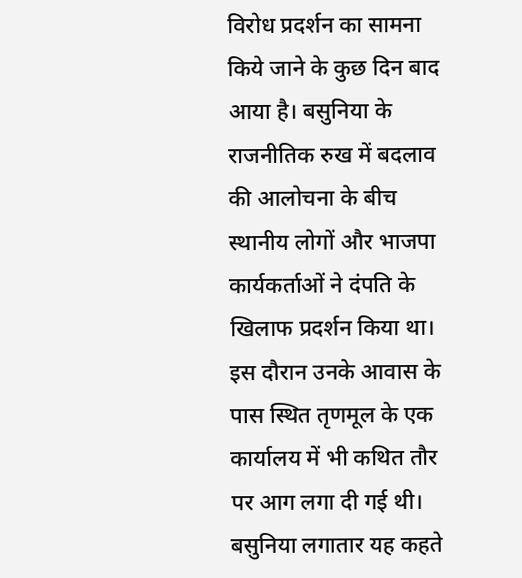विरोध प्रदर्शन का सामना किये जाने के कुछ दिन बाद आया है। बसुनिया के राजनीतिक रुख में बदलाव की आलोचना के बीच स्थानीय लोगों और भाजपा कार्यकर्ताओं ने दंपति के खिलाफ प्रदर्शन किया था।
इस दौरान उनके आवास के पास स्थित तृणमूल के एक कार्यालय में भी कथित तौर पर आग लगा दी गई थी। बसुनिया लगातार यह कहते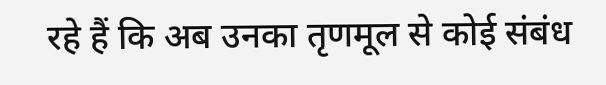रहे हैं कि अब उनका तृणमूल से कोई संबंध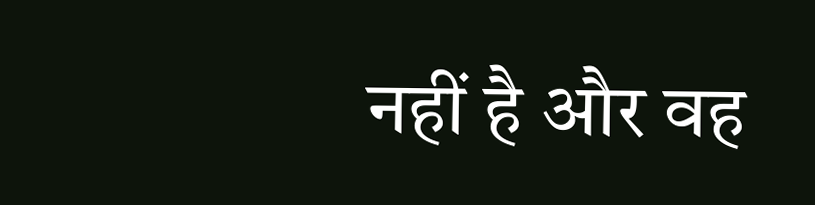नहीं है और वह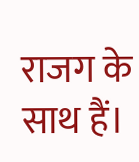राजग के साथ हैं।